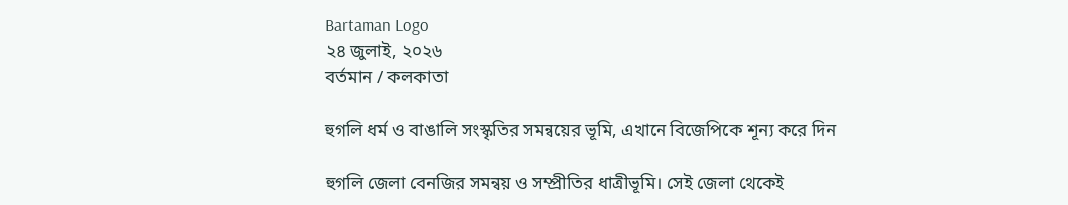Bartaman Logo
২৪ জুলাই, ২০২৬
বর্তমান / কলকাতা

হুগলি ধর্ম ও বাঙালি সংস্কৃতির সমন্বয়ের ভূমি, এখানে বিজেপিকে শূন্য করে দিন

হুগলি জেলা বেনজির সমন্বয় ও সম্প্রীতির ধাত্রীভূমি। সেই জেলা থেকেই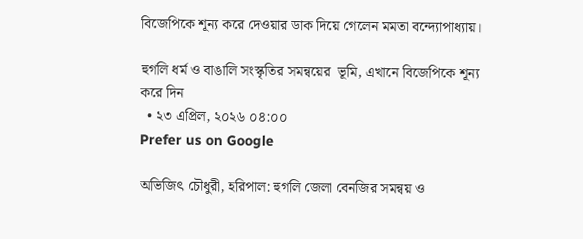বিজেপিকে শূন্য করে দেওয়ার ডাক দিয়ে গেলেন মমতা বন্দ্যোপাধ্যায়।

হুগলি ধর্ম ও বাঙালি সংস্কৃতির সমন্বয়ের  ভূমি, এখানে বিজেপিকে শূন্য করে দিন
  • ২৩ এপ্রিল, ২০২৬ ০৪:০০
Prefer us on Google

অভিজিৎ চৌধুরী, হরিপাল: হুগলি জেলা বেনজির সমন্বয় ও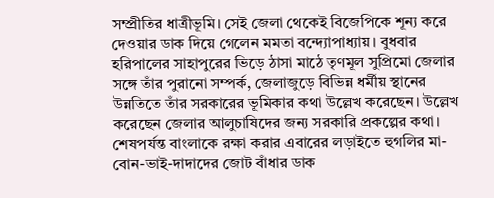সম্প্রীতির ধাত্রীভূমি। সেই জেলা থেকেই বিজেপিকে শূন্য করে দেওয়ার ডাক দিয়ে গেলেন মমতা বন্দ্যোপাধ্যায়। বুধবার হরিপালের সাহাপুরের ভিড়ে ঠাসা মাঠে তৃণমূল সুপ্রিমো জেলার সঙ্গে তাঁর পুরানো সম্পর্ক, জেলাজুড়ে বিভিন্ন ধর্মীয় স্থানের উন্নতিতে তাঁর সরকারের ভূমিকার কথা উল্লেখ করেছেন। উল্লেখ করেছেন জেলার আলুচাষিদের জন্য সরকারি প্রকল্পের কথা। শেষপর্যন্ত বাংলাকে রক্ষা করার এবারের লড়াইতে হুগলির মা-বোন-ভাই-দাদাদের জোট বাঁধার ডাক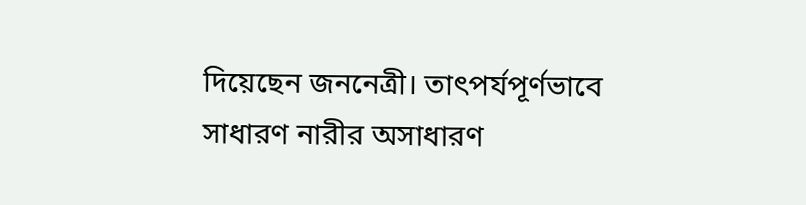দিয়েছেন জননেত্রী। তাৎপর্যপূর্ণভাবে সাধারণ নারীর অসাধারণ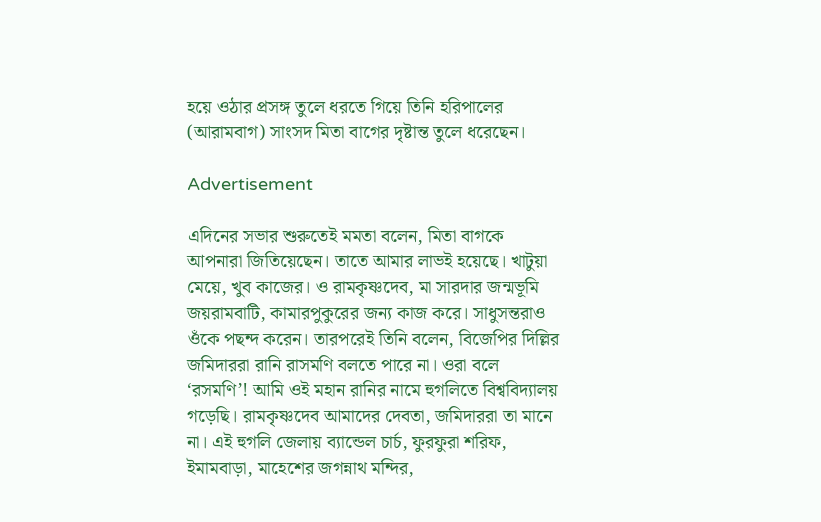হয়ে ওঠার প্রসঙ্গ তুলে ধরতে গিয়ে তিনি হরিপালের (আরামবাগ) সাংসদ মিতা বাগের দৃষ্টান্ত তুলে ধরেছেন।

Advertisement

এদিনের সভার শুরুতেই মমতা বলেন, মিতা বাগকে আপনারা জিতিয়েছেন। তাতে আমার লাভই হয়েছে। খাটুয়া মেয়ে, খুব কাজের। ও রামকৃষ্ণদেব, মা সারদার জন্মভূমি জয়রামবাটি, কামারপুকুরের জন্য কাজ করে। সাধুসন্তরাও ওঁকে পছন্দ করেন। তারপরেই তিনি বলেন, বিজেপির দিল্লির জমিদাররা রানি রাসমণি বলতে পারে না। ওরা বলে ‘রসমণি’! আমি ওই মহান রানির নামে হুগলিতে বিশ্ববিদ্যালয় গড়েছি। রামকৃষ্ণদেব আমাদের দেবতা, জমিদাররা তা মানে না। এই হুগলি জেলায় ব্যান্ডেল চার্চ, ফুরফুরা শরিফ, ইমামবাড়া, মাহেশের জগন্নাথ মন্দির,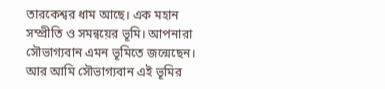তারকেশ্বর ধাম আছে। এক মহান সম্প্রীতি ও সমন্বয়ের ভূমি। আপনারা সৌভাগ্যবান এমন ভূমিতে জন্মেছেন। আর আমি সৌভাগ্যবান এই ভূমির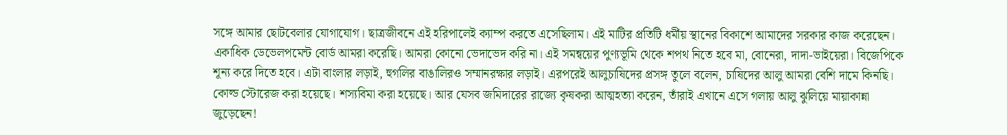সঙ্গে আমার ছোটবেলার যোগাযোগ। ছাত্রজীবনে এই হরিপালেই ক্যাম্প করতে এসেছিলাম। এই মাটির প্রতিটি ধর্মীয় স্থানের বিকাশে আমাদের সরকার কাজ করেছেন। একাধিক ডেভেলপমেন্ট বোর্ড আমরা করেছি। আমরা কোনো ভেদাভেদ করি না। এই সমন্বয়ের পুণ্যভূমি থেকে শপথ নিতে হবে মা, বোনেরা, দাদা-ভাইয়েরা। বিজেপিকে শূন্য করে দিতে হবে। এটা বাংলার লড়াই, হুগলির বাঙালিরও সম্মানরক্ষার লড়াই। এরপরেই আলুচাষিদের প্রসঙ্গ তুলে বলেন, চাষিদের আলু আমরা বেশি দামে কিনছি। কোল্ড স্টোরেজ করা হয়েছে। শস্যবিমা করা হয়েছে। আর যেসব জমিদারের রাজ্যে কৃষকরা আত্মহত্যা করেন, তাঁরাই এখানে এসে গলায় আলু ঝুলিয়ে মায়াকান্না জুড়েছেন!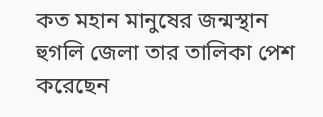কত মহান মানুষের জন্মস্থান হুগলি জেলা তার তালিকা পেশ করেছেন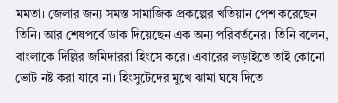মমতা। জেলার জন্য সমস্ত সামাজিক প্রকল্পের খতিয়ান পেশ করেছেন তিনি। আর শেষপর্বে ডাক দিয়েছেন এক অন্য পরিবর্তনের। তিনি বলেন, বাংলাকে দিল্লির জমিদাররা হিংসে করে। এবারের লড়াইতে তাই কোনো ভোট নষ্ট করা যাবে না। হিংসুটেদের মুখে ঝামা ঘষে দিতে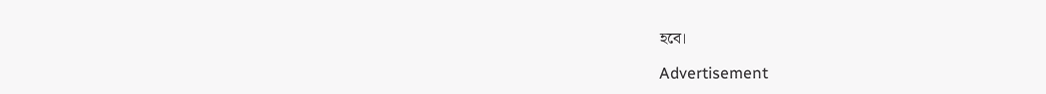হবে।

Advertisement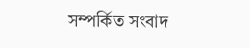সম্পর্কিত সংবাদ